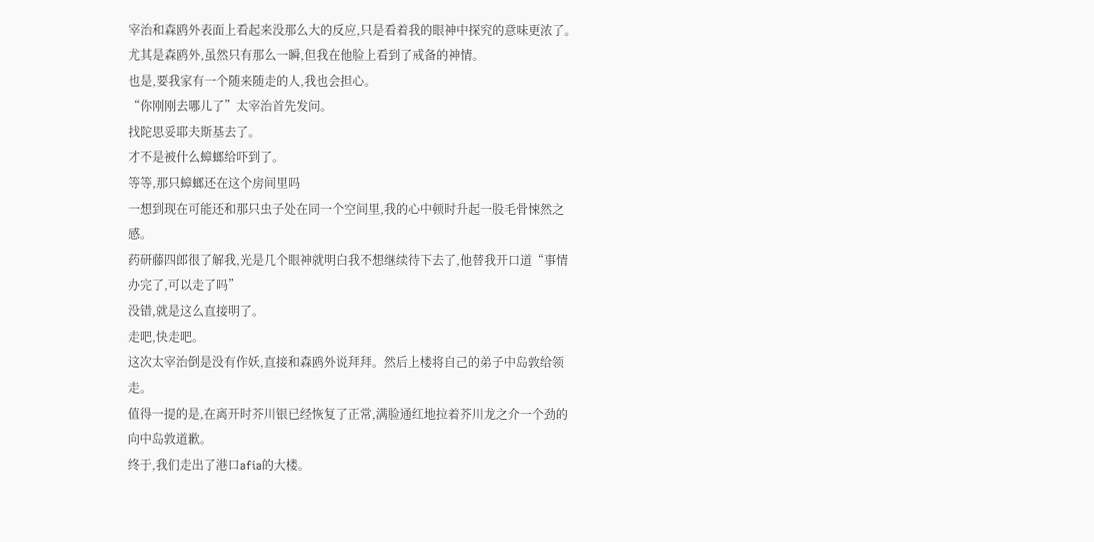宰治和森鸥外表面上看起来没那么大的反应,只是看着我的眼神中探究的意味更浓了。
尤其是森鸥外,虽然只有那么一瞬,但我在他脸上看到了戒备的神情。
也是,要我家有一个随来随走的人,我也会担心。
“你刚刚去哪儿了”太宰治首先发问。
找陀思妥耶夫斯基去了。
才不是被什么蟑螂给吓到了。
等等,那只蟑螂还在这个房间里吗
一想到现在可能还和那只虫子处在同一个空间里,我的心中顿时升起一股毛骨悚然之感。
药研藤四郎很了解我,光是几个眼神就明白我不想继续待下去了,他替我开口道“事情办完了,可以走了吗”
没错,就是这么直接明了。
走吧,快走吧。
这次太宰治倒是没有作妖,直接和森鸥外说拜拜。然后上楼将自己的弟子中岛敦给领走。
值得一提的是,在离开时芥川银已经恢复了正常,满脸通红地拉着芥川龙之介一个劲的向中岛敦道歉。
终于,我们走出了港口afia的大楼。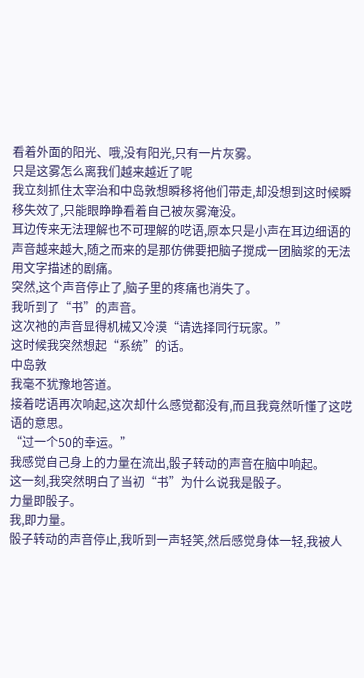看着外面的阳光、哦,没有阳光,只有一片灰雾。
只是这雾怎么离我们越来越近了呢
我立刻抓住太宰治和中岛敦想瞬移将他们带走,却没想到这时候瞬移失效了,只能眼睁睁看着自己被灰雾淹没。
耳边传来无法理解也不可理解的呓语,原本只是小声在耳边细语的声音越来越大,随之而来的是那仿佛要把脑子搅成一团脑浆的无法用文字描述的剧痛。
突然,这个声音停止了,脑子里的疼痛也消失了。
我听到了“书”的声音。
这次祂的声音显得机械又冷漠“请选择同行玩家。”
这时候我突然想起“系统”的话。
中岛敦
我毫不犹豫地答道。
接着呓语再次响起,这次却什么感觉都没有,而且我竟然听懂了这呓语的意思。
“过一个50的幸运。”
我感觉自己身上的力量在流出,骰子转动的声音在脑中响起。
这一刻,我突然明白了当初“书”为什么说我是骰子。
力量即骰子。
我,即力量。
骰子转动的声音停止,我听到一声轻笑,然后感觉身体一轻,我被人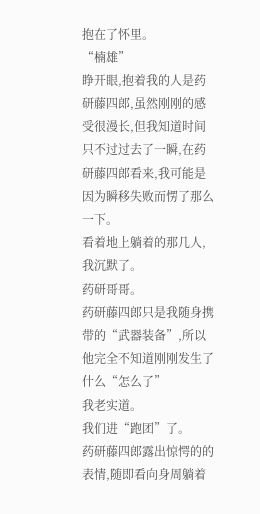抱在了怀里。
“楠雄”
睁开眼,抱着我的人是药研藤四郎,虽然刚刚的感受很漫长,但我知道时间只不过过去了一瞬,在药研藤四郎看来,我可能是因为瞬移失败而愣了那么一下。
看着地上躺着的那几人,我沉默了。
药研哥哥。
药研藤四郎只是我随身携带的“武器装备”,所以他完全不知道刚刚发生了什么“怎么了”
我老实道。
我们进“跑团”了。
药研藤四郎露出惊愕的的表情,随即看向身周躺着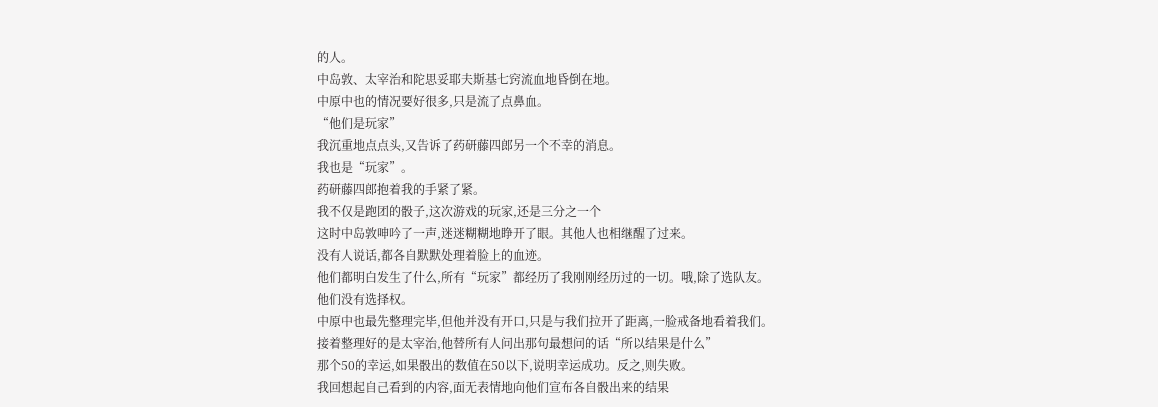的人。
中岛敦、太宰治和陀思妥耶夫斯基七窍流血地昏倒在地。
中原中也的情况要好很多,只是流了点鼻血。
“他们是玩家”
我沉重地点点头,又告诉了药研藤四郎另一个不幸的消息。
我也是“玩家”。
药研藤四郎抱着我的手紧了紧。
我不仅是跑团的骰子,这次游戏的玩家,还是三分之一个
这时中岛敦呻吟了一声,迷迷糊糊地睁开了眼。其他人也相继醒了过来。
没有人说话,都各自默默处理着脸上的血迹。
他们都明白发生了什么,所有“玩家”都经历了我刚刚经历过的一切。哦,除了选队友。
他们没有选择权。
中原中也最先整理完毕,但他并没有开口,只是与我们拉开了距离,一脸戒备地看着我们。
接着整理好的是太宰治,他替所有人问出那句最想问的话“所以结果是什么”
那个50的幸运,如果骰出的数值在50以下,说明幸运成功。反之,则失败。
我回想起自己看到的内容,面无表情地向他们宣布各自骰出来的结果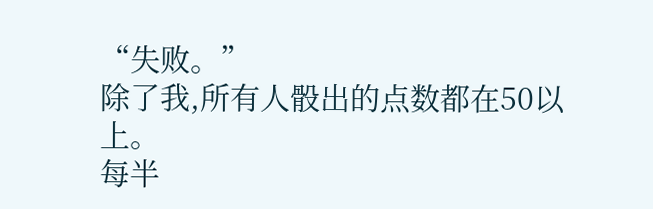“失败。”
除了我,所有人骰出的点数都在50以上。
每半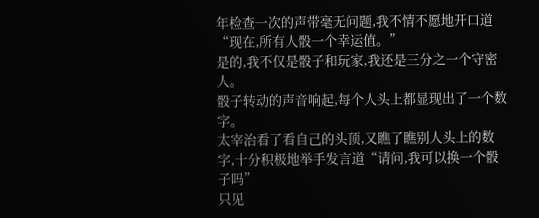年检查一次的声带毫无问题,我不情不愿地开口道“现在,所有人骰一个幸运值。”
是的,我不仅是骰子和玩家,我还是三分之一个守密人。
骰子转动的声音响起,每个人头上都显现出了一个数字。
太宰治看了看自己的头顶,又瞧了瞧别人头上的数字,十分积极地举手发言道“请问,我可以换一个骰子吗”
只见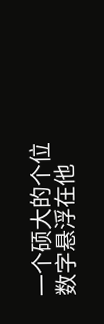一个硕大的个位数字悬浮在他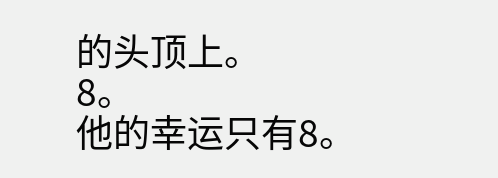的头顶上。
8。
他的幸运只有8。